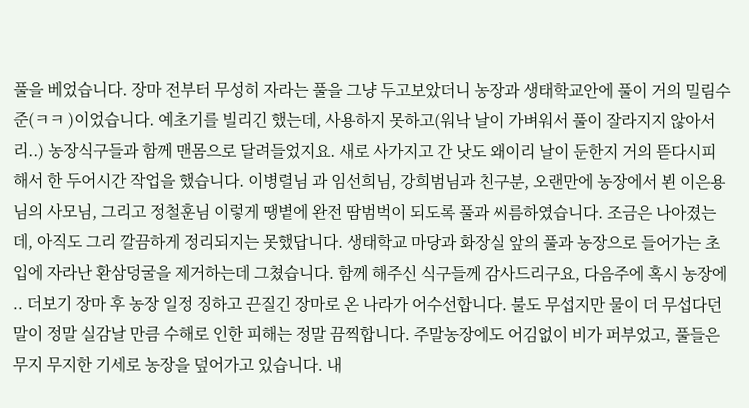풀을 베었습니다. 장마 전부터 무성히 자라는 풀을 그냥 두고보았더니 농장과 생태학교안에 풀이 거의 밀림수준(ㅋㅋ )이었습니다. 예초기를 빌리긴 했는데, 사용하지 못하고(워낙 날이 가벼워서 풀이 잘라지지 않아서리..) 농장식구들과 함께 맨몸으로 달려들었지요. 새로 사가지고 간 낫도 왜이리 날이 둔한지 거의 뜯다시피 해서 한 두어시간 작업을 했습니다. 이병렬님 과 임선희님, 강희범님과 친구분, 오랜만에 농장에서 뵌 이은용님의 사모님, 그리고 정철훈님 이렇게 땡볕에 완전 땀범벅이 되도록 풀과 씨름하였습니다. 조금은 나아졌는데, 아직도 그리 깔끔하게 정리되지는 못했답니다. 생태학교 마당과 화장실 앞의 풀과 농장으로 들어가는 초입에 자라난 환삼덩굴을 제거하는데 그쳤습니다. 함께 해주신 식구들께 감사드리구요, 다음주에 혹시 농장에 .. 더보기 장마 후 농장 일정 징하고 끈질긴 장마로 온 나라가 어수선합니다. 불도 무섭지만 물이 더 무섭다던 말이 정말 실감날 만큼 수해로 인한 피해는 정말 끔찍합니다. 주말농장에도 어김없이 비가 퍼부었고, 풀들은 무지 무지한 기세로 농장을 덮어가고 있습니다. 내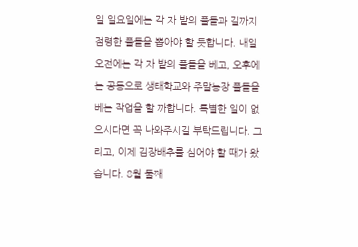일 일요일에는 각 자 밭의 풀들과 길까지 점령한 풀들을 뽑아야 할 듯합니다. 내일 오전에는 각 자 밭의 풀들을 베고, 오후에는 공동으로 생태학교와 주말농장 풀들을 베는 작업을 할 까합니다. 특별한 일이 없으시다면 꼭 나와주시길 부탁드립니다. 그리고, 이제 김장배추를 심어야 할 때가 왔습니다. 8월 둘째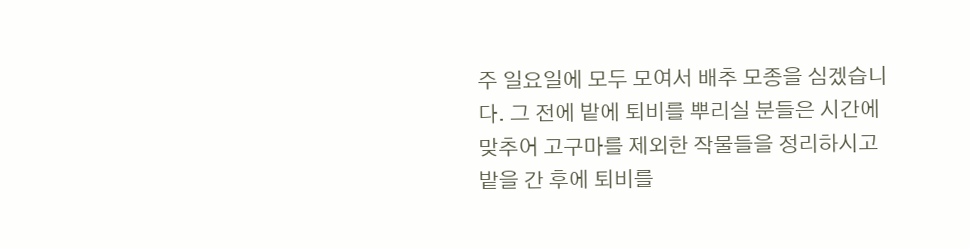주 일요일에 모두 모여서 배추 모종을 심겠습니다. 그 전에 밭에 퇴비를 뿌리실 분들은 시간에 맞추어 고구마를 제외한 작물들을 정리하시고 밭을 간 후에 퇴비를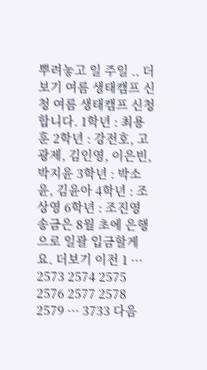뿌려놓고 일 주일 .. 더보기 여름 생태캠프 신청 여름 생태캠프 신청합니다. 1학년 : 최용훈 2학년 : 강전호, 고광제, 김인영, 이은빈, 박지윤 3학년 : 박소윤, 김윤아 4학년 : 조상영 6학년 : 조진영 송금은 8월 초에 은행으로 일괄 입금할게요. 더보기 이전 1 ··· 2573 2574 2575 2576 2577 2578 2579 ··· 3733 다음